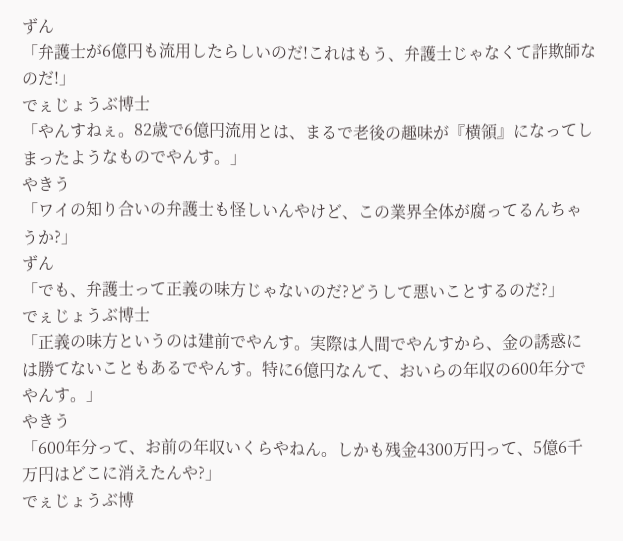ずん
「弁護士が6億円も流用したらしいのだ!これはもう、弁護士じゃなくて詐欺師なのだ!」
でぇじょうぶ博士
「やんすねぇ。82歳で6億円流用とは、まるで老後の趣味が『横領』になってしまったようなものでやんす。」
やきう
「ワイの知り合いの弁護士も怪しいんやけど、この業界全体が腐ってるんちゃうか?」
ずん
「でも、弁護士って正義の味方じゃないのだ?どうして悪いことするのだ?」
でぇじょうぶ博士
「正義の味方というのは建前でやんす。実際は人間でやんすから、金の誘惑には勝てないこともあるでやんす。特に6億円なんて、おいらの年収の600年分でやんす。」
やきう
「600年分って、お前の年収いくらやねん。しかも残金4300万円って、5億6千万円はどこに消えたんや?」
でぇじょうぶ博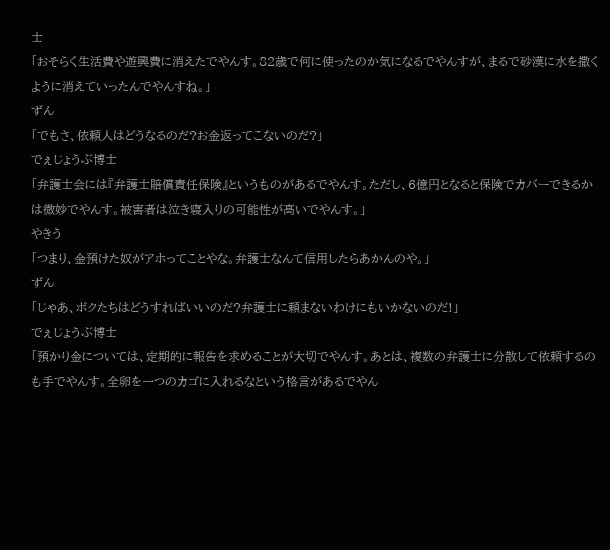士
「おそらく生活費や遊興費に消えたでやんす。82歳で何に使ったのか気になるでやんすが、まるで砂漠に水を撒くように消えていったんでやんすね。」
ずん
「でもさ、依頼人はどうなるのだ?お金返ってこないのだ?」
でぇじょうぶ博士
「弁護士会には『弁護士賠償責任保険』というものがあるでやんす。ただし、6億円となると保険でカバーできるかは微妙でやんす。被害者は泣き寝入りの可能性が高いでやんす。」
やきう
「つまり、金預けた奴がアホってことやな。弁護士なんて信用したらあかんのや。」
ずん
「じゃあ、ボクたちはどうすればいいのだ?弁護士に頼まないわけにもいかないのだ!」
でぇじょうぶ博士
「預かり金については、定期的に報告を求めることが大切でやんす。あとは、複数の弁護士に分散して依頼するのも手でやんす。全卵を一つのカゴに入れるなという格言があるでやん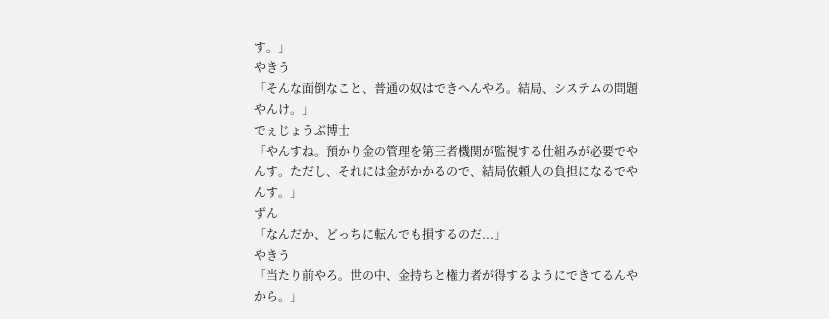す。」
やきう
「そんな面倒なこと、普通の奴はできへんやろ。結局、システムの問題やんけ。」
でぇじょうぶ博士
「やんすね。預かり金の管理を第三者機関が監視する仕組みが必要でやんす。ただし、それには金がかかるので、結局依頼人の負担になるでやんす。」
ずん
「なんだか、どっちに転んでも損するのだ...」
やきう
「当たり前やろ。世の中、金持ちと権力者が得するようにできてるんやから。」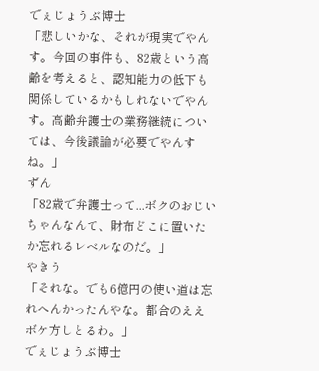でぇじょうぶ博士
「悲しいかな、それが現実でやんす。今回の事件も、82歳という高齢を考えると、認知能力の低下も関係しているかもしれないでやんす。高齢弁護士の業務継続については、今後議論が必要でやんすね。」
ずん
「82歳で弁護士って...ボクのおじいちゃんなんて、財布どこに置いたか忘れるレベルなのだ。」
やきう
「それな。でも6億円の使い道は忘れへんかったんやな。都合のええボケ方しとるわ。」
でぇじょうぶ博士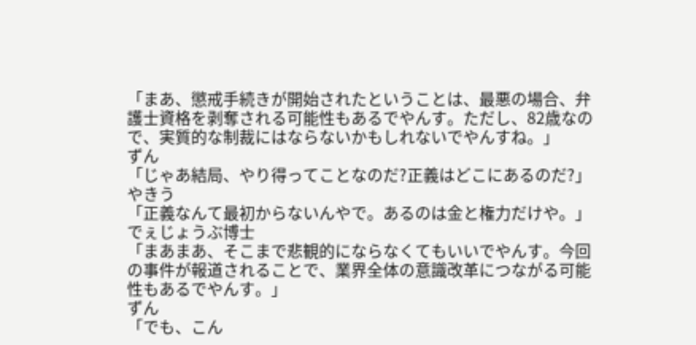「まあ、懲戒手続きが開始されたということは、最悪の場合、弁護士資格を剥奪される可能性もあるでやんす。ただし、82歳なので、実質的な制裁にはならないかもしれないでやんすね。」
ずん
「じゃあ結局、やり得ってことなのだ?正義はどこにあるのだ?」
やきう
「正義なんて最初からないんやで。あるのは金と権力だけや。」
でぇじょうぶ博士
「まあまあ、そこまで悲観的にならなくてもいいでやんす。今回の事件が報道されることで、業界全体の意識改革につながる可能性もあるでやんす。」
ずん
「でも、こん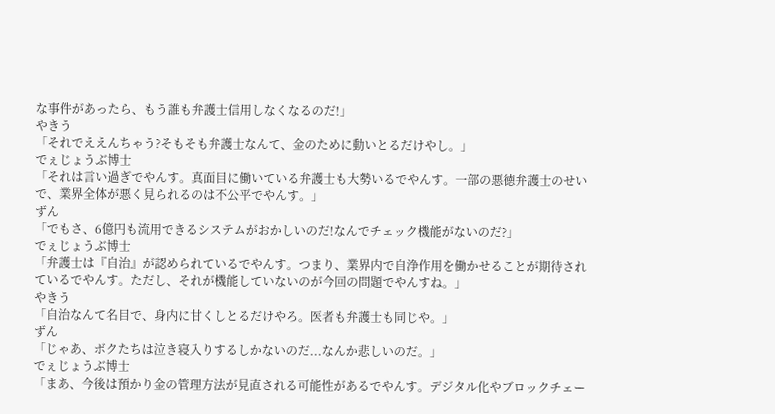な事件があったら、もう誰も弁護士信用しなくなるのだ!」
やきう
「それでええんちゃう?そもそも弁護士なんて、金のために動いとるだけやし。」
でぇじょうぶ博士
「それは言い過ぎでやんす。真面目に働いている弁護士も大勢いるでやんす。一部の悪徳弁護士のせいで、業界全体が悪く見られるのは不公平でやんす。」
ずん
「でもさ、6億円も流用できるシステムがおかしいのだ!なんでチェック機能がないのだ?」
でぇじょうぶ博士
「弁護士は『自治』が認められているでやんす。つまり、業界内で自浄作用を働かせることが期待されているでやんす。ただし、それが機能していないのが今回の問題でやんすね。」
やきう
「自治なんて名目で、身内に甘くしとるだけやろ。医者も弁護士も同じや。」
ずん
「じゃあ、ボクたちは泣き寝入りするしかないのだ...なんか悲しいのだ。」
でぇじょうぶ博士
「まあ、今後は預かり金の管理方法が見直される可能性があるでやんす。デジタル化やブロックチェー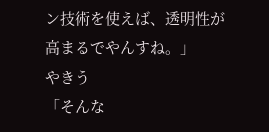ン技術を使えば、透明性が高まるでやんすね。」
やきう
「そんな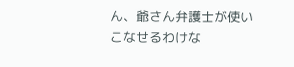ん、爺さん弁護士が使いこなせるわけな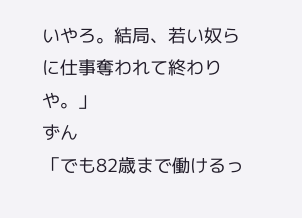いやろ。結局、若い奴らに仕事奪われて終わりや。」
ずん
「でも82歳まで働けるっ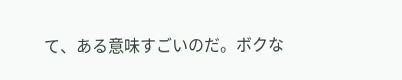て、ある意味すごいのだ。ボクな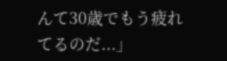んて30歳でもう疲れてるのだ...」